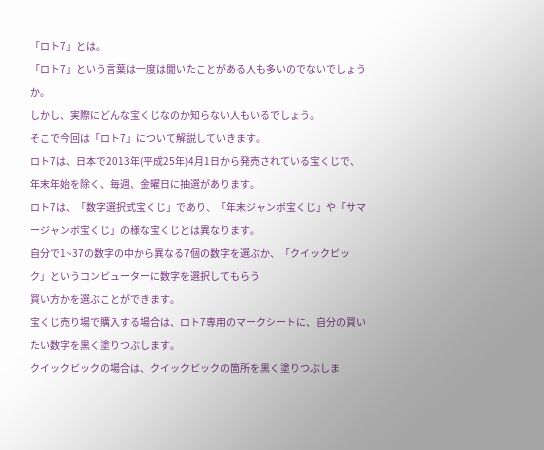「ロト7」とは。
「ロト7」という言葉は一度は聞いたことがある人も多いのでないでしょうか。
しかし、実際にどんな宝くじなのか知らない人もいるでしょう。
そこで今回は「ロト7」について解説していきます。
ロト7は、日本で2013年(平成25年)4月1日から発売されている宝くじで、年末年始を除く、毎週、金曜日に抽選があります。
ロト7は、「数字選択式宝くじ」であり、「年末ジャンボ宝くじ」や「サマージャンボ宝くじ」の様な宝くじとは異なります。
自分で1~37の数字の中から異なる7個の数字を選ぶか、「クイックピック」というコンピューターに数字を選択してもらう
買い方かを選ぶことができます。
宝くじ売り場で購入する場合は、ロト7専用のマークシートに、自分の買いたい数字を黒く塗りつぶします。
クイックピックの場合は、クイックピックの箇所を黒く塗りつぶしま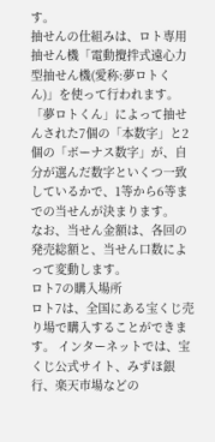す。
抽せんの仕組みは、ロト専用抽せん機「電動攪拌式遠心力型抽せん機(愛称:夢ロトくん)」を使って行われます。
「夢ロトくん」によって抽せんされた7個の「本数字」と2個の「ボーナス数字」が、自分が選んだ数字といくつ一致しているかで、1等から6等までの当せんが決まります。
なお、当せん金額は、各回の発売総額と、当せん口数によって変動します。
ロト7の購入場所
ロト7は、全国にある宝くじ売り場で購入することができます。 インターネットでは、宝くじ公式サイト、みずほ銀行、楽天市場などの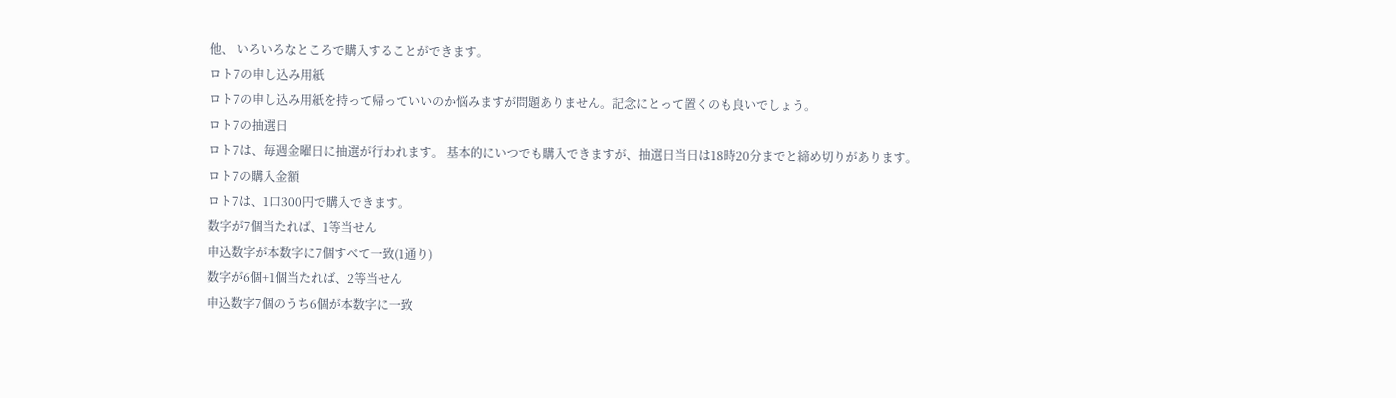他、 いろいろなところで購入することができます。
ロト7の申し込み用紙
ロト7の申し込み用紙を持って帰っていいのか悩みますが問題ありません。記念にとって置くのも良いでしょう。
ロト7の抽選日
ロト7は、毎週金曜日に抽選が行われます。 基本的にいつでも購入できますが、抽選日当日は18時20分までと締め切りがあります。
ロト7の購入金額
ロト7は、1口300円で購入できます。
数字が7個当たれば、1等当せん
申込数字が本数字に7個すべて一致(1通り)
数字が6個+1個当たれば、2等当せん
申込数字7個のうち6個が本数字に一致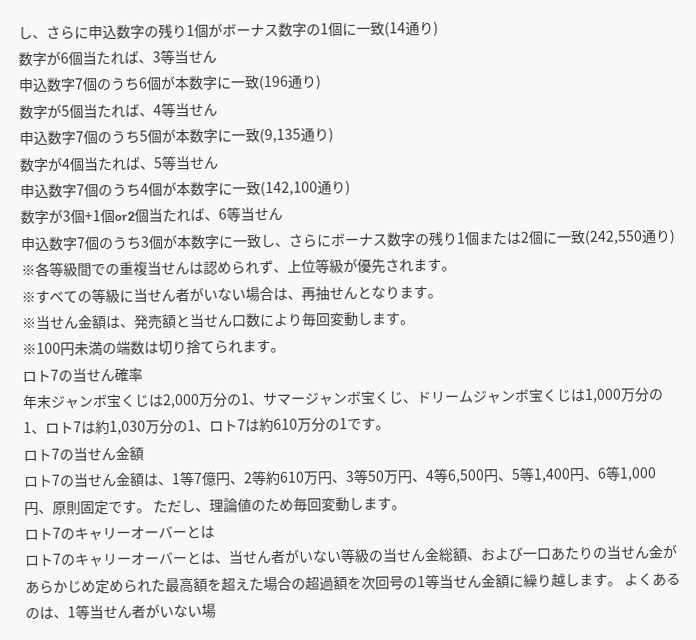し、さらに申込数字の残り1個がボーナス数字の1個に一致(14通り)
数字が6個当たれば、3等当せん
申込数字7個のうち6個が本数字に一致(196通り)
数字が5個当たれば、4等当せん
申込数字7個のうち5個が本数字に一致(9,135通り)
数字が4個当たれば、5等当せん
申込数字7個のうち4個が本数字に一致(142,100通り)
数字が3個+1個or2個当たれば、6等当せん
申込数字7個のうち3個が本数字に一致し、さらにボーナス数字の残り1個または2個に一致(242,550通り)
※各等級間での重複当せんは認められず、上位等級が優先されます。
※すべての等級に当せん者がいない場合は、再抽せんとなります。
※当せん金額は、発売額と当せん口数により毎回変動します。
※100円未満の端数は切り捨てられます。
ロト7の当せん確率
年末ジャンボ宝くじは2,000万分の1、サマージャンボ宝くじ、ドリームジャンボ宝くじは1,000万分の1、ロト7は約1,030万分の1、ロト7は約610万分の1です。
ロト7の当せん金額
ロト7の当せん金額は、1等7億円、2等約610万円、3等50万円、4等6,500円、5等1,400円、6等1,000円、原則固定です。 ただし、理論値のため毎回変動します。
ロト7のキャリーオーバーとは
ロト7のキャリーオーバーとは、当せん者がいない等級の当せん金総額、および一口あたりの当せん金があらかじめ定められた最高額を超えた場合の超過額を次回号の1等当せん金額に繰り越します。 よくあるのは、1等当せん者がいない場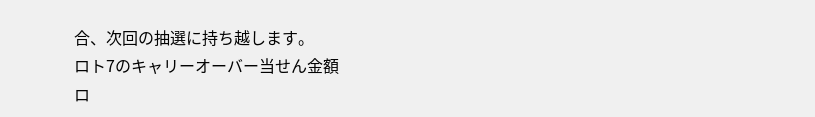合、次回の抽選に持ち越します。
ロト7のキャリーオーバー当せん金額
ロ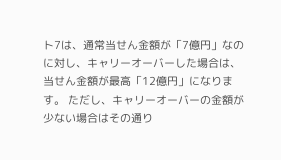ト7は、通常当せん金額が「7億円」なのに対し、キャリーオーバーした場合は、当せん金額が最高「12億円」になります。 ただし、キャリーオーバーの金額が少ない場合はその通り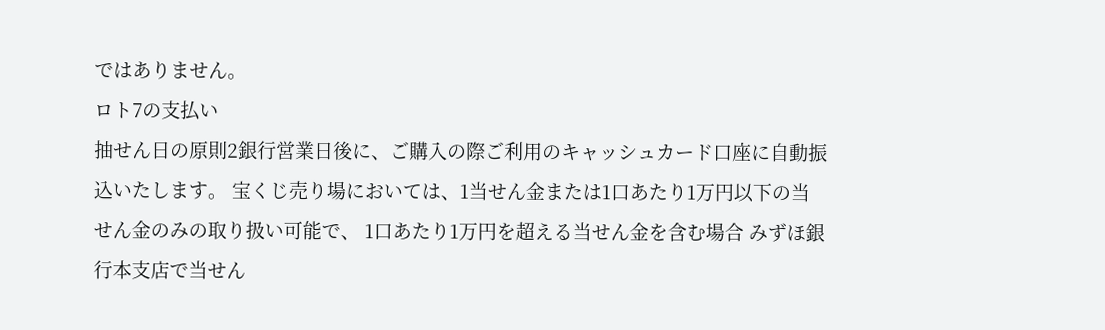ではありません。
ロト7の支払い
抽せん日の原則2銀行営業日後に、ご購入の際ご利用のキャッシュカード口座に自動振込いたします。 宝くじ売り場においては、1当せん金または1口あたり1万円以下の当せん金のみの取り扱い可能で、 1口あたり1万円を超える当せん金を含む場合 みずほ銀行本支店で当せん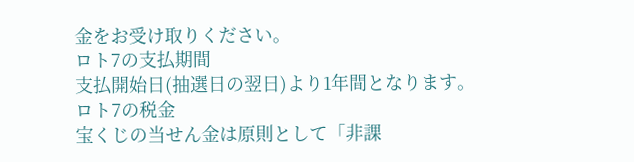金をお受け取りください。
ロト7の支払期間
支払開始日(抽選日の翌日)より1年間となります。
ロト7の税金
宝くじの当せん金は原則として「非課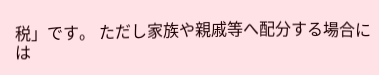税」です。 ただし家族や親戚等へ配分する場合には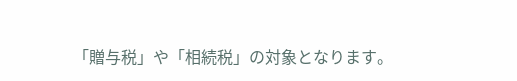「贈与税」や「相続税」の対象となります。